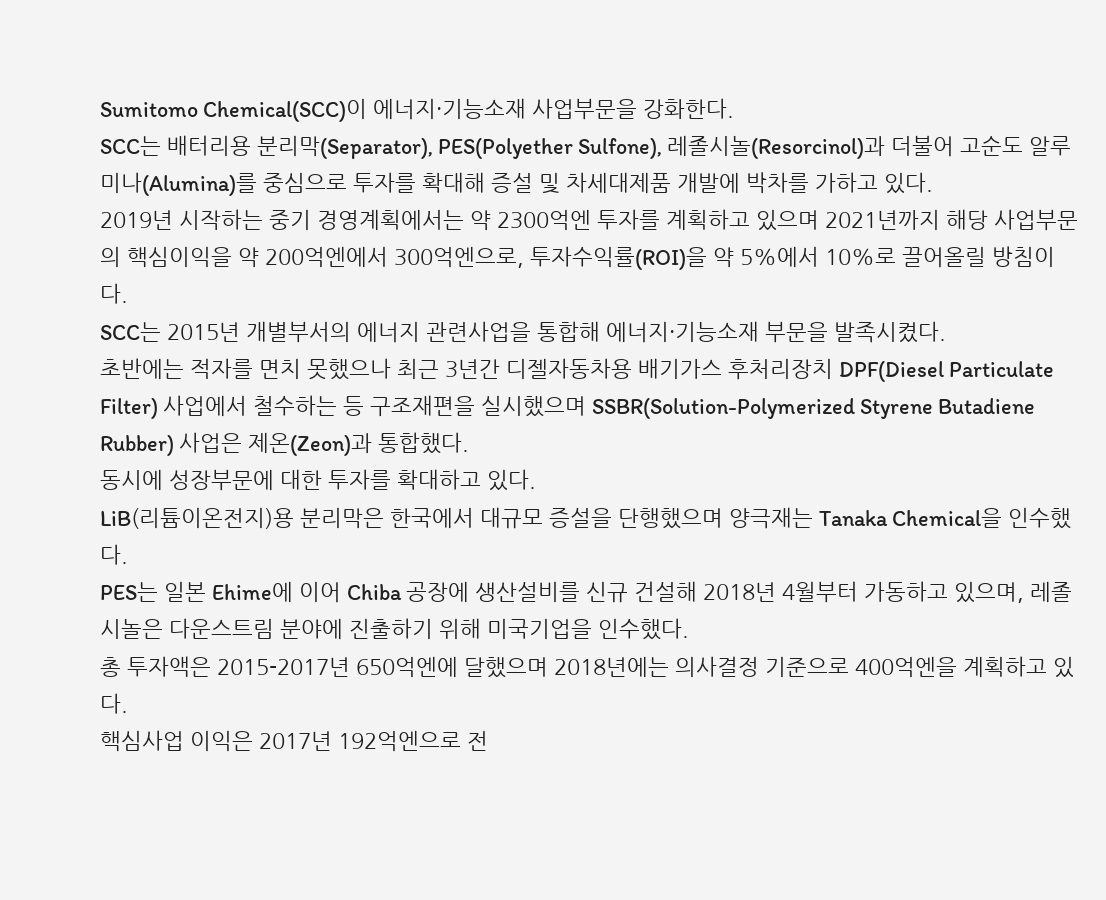Sumitomo Chemical(SCC)이 에너지·기능소재 사업부문을 강화한다.
SCC는 배터리용 분리막(Separator), PES(Polyether Sulfone), 레졸시놀(Resorcinol)과 더불어 고순도 알루미나(Alumina)를 중심으로 투자를 확대해 증설 및 차세대제품 개발에 박차를 가하고 있다.
2019년 시작하는 중기 경영계획에서는 약 2300억엔 투자를 계획하고 있으며 2021년까지 해당 사업부문의 핵심이익을 약 200억엔에서 300억엔으로, 투자수익률(ROI)을 약 5%에서 10%로 끌어올릴 방침이다.
SCC는 2015년 개별부서의 에너지 관련사업을 통합해 에너지·기능소재 부문을 발족시켰다.
초반에는 적자를 면치 못했으나 최근 3년간 디젤자동차용 배기가스 후처리장치 DPF(Diesel Particulate Filter) 사업에서 철수하는 등 구조재편을 실시했으며 SSBR(Solution-Polymerized Styrene Butadiene Rubber) 사업은 제온(Zeon)과 통합했다.
동시에 성장부문에 대한 투자를 확대하고 있다.
LiB(리튬이온전지)용 분리막은 한국에서 대규모 증설을 단행했으며 양극재는 Tanaka Chemical을 인수했다.
PES는 일본 Ehime에 이어 Chiba 공장에 생산설비를 신규 건설해 2018년 4월부터 가동하고 있으며, 레졸시놀은 다운스트림 분야에 진출하기 위해 미국기업을 인수했다.
총 투자액은 2015-2017년 650억엔에 달했으며 2018년에는 의사결정 기준으로 400억엔을 계획하고 있다.
핵심사업 이익은 2017년 192억엔으로 전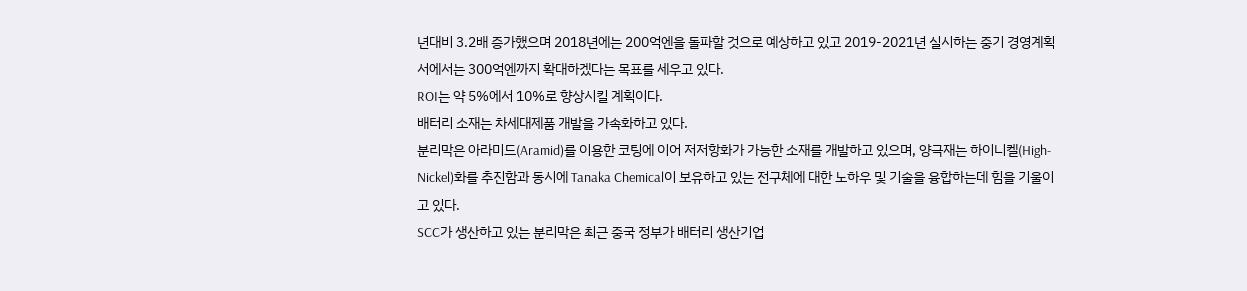년대비 3.2배 증가했으며 2018년에는 200억엔을 돌파할 것으로 예상하고 있고 2019-2021년 실시하는 중기 경영계획서에서는 300억엔까지 확대하겠다는 목표를 세우고 있다.
ROI는 약 5%에서 10%로 향상시킬 계획이다.
배터리 소재는 차세대제품 개발을 가속화하고 있다.
분리막은 아라미드(Aramid)를 이용한 코팅에 이어 저저항화가 가능한 소재를 개발하고 있으며, 양극재는 하이니켈(High-Nickel)화를 추진함과 동시에 Tanaka Chemical이 보유하고 있는 전구체에 대한 노하우 및 기술을 융합하는데 힘을 기울이고 있다.
SCC가 생산하고 있는 분리막은 최근 중국 정부가 배터리 생산기업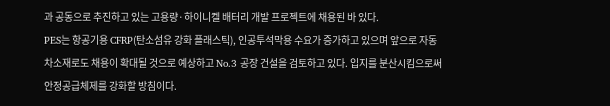과 공동으로 추진하고 있는 고용량·하이니켈 배터리 개발 프로젝트에 채용된 바 있다.
PES는 항공기용 CFRP(탄소섬유 강화 플래스틱), 인공투석막용 수요가 증가하고 있으며 앞으로 자동차소재로도 채용이 확대될 것으로 예상하고 No.3 공장 건설을 검토하고 있다. 입지를 분산시킴으로써 안정공급체제를 강화할 방침이다.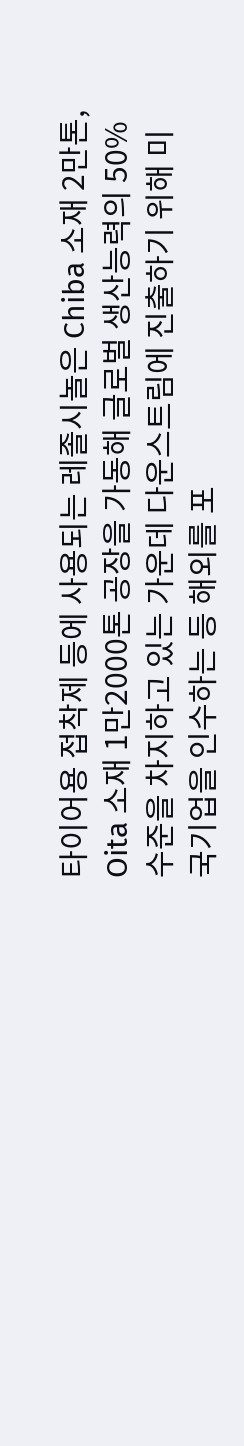타이어용 접착제 등에 사용되는 레졸시놀은 Chiba 소재 2만톤, Oita 소재 1만2000톤 공장을 가동해 글로벌 생산능력의 50% 수준을 차지하고 있는 가운데 다운스트림에 진출하기 위해 미국기업을 인수하는 등 해외를 포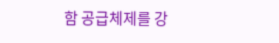함 공급체제를 강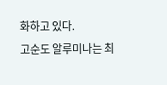화하고 있다.
고순도 알루미나는 최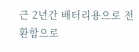근 2년간 배터리용으로 전환함으로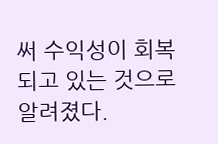써 수익성이 회복되고 있는 것으로 알려졌다.